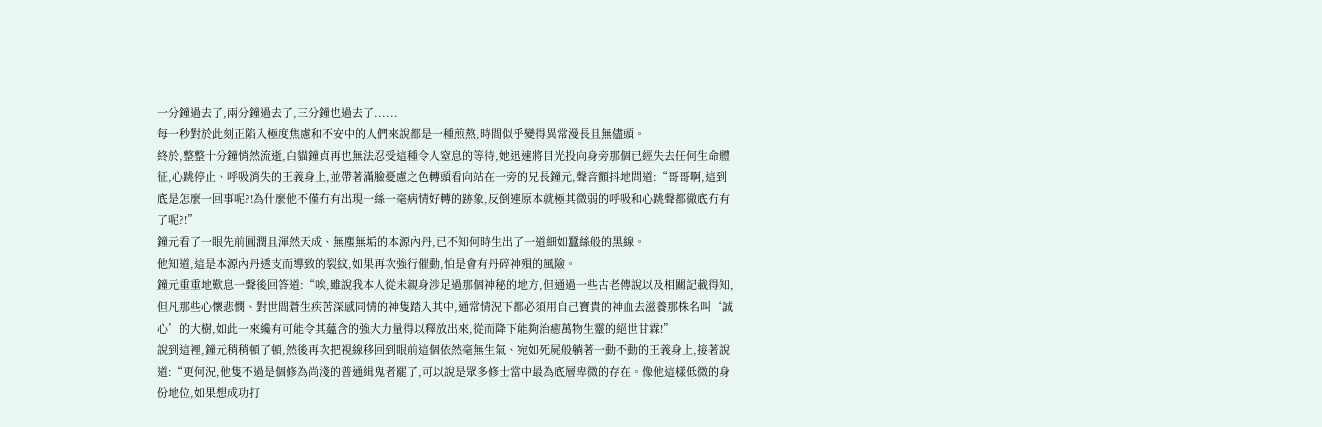一分鐘過去了,兩分鐘過去了,三分鐘也過去了......
每一秒對於此刻正陷入極度焦慮和不安中的人們來說都是一種煎熬,時間似乎變得異常漫長且無儘頭。
終於,整整十分鐘悄然流逝,白貓鐘貞再也無法忍受這種令人窒息的等待,她迅速將目光投向身旁那個已經失去任何生命體征,心跳停止、呼吸消失的王義身上,並帶著滿臉憂慮之色轉頭看向站在一旁的兄長鐘元,聲音顫抖地問道:“哥哥啊,這到底是怎麼一回事呢?!為什麼他不僅冇有出現一絲一毫病情好轉的跡象,反倒連原本就極其微弱的呼吸和心跳聲都徹底冇有了呢?!”
鐘元看了一眼先前圓潤且渾然天成、無塵無垢的本源內丹,已不知何時生出了一道細如蠶絲般的黑線。
他知道,這是本源內丹透支而導致的裂紋,如果再次強行催動,怕是會有丹碎神殞的風險。
鐘元重重地歎息一聲後回答道:“唉,雖說我本人從未親身涉足過那個神秘的地方,但通過一些古老傳說以及相關記載得知,但凡那些心懷悲憫、對世間蒼生疾苦深感同情的神隻踏入其中,通常情況下都必須用自己寶貴的神血去滋養那株名叫‘誠心’的大樹,如此一來纔有可能令其蘊含的強大力量得以釋放出來,從而降下能夠治癒萬物生靈的絕世甘霖!”
說到這裡,鐘元稍稍頓了頓,然後再次把視線移回到眼前這個依然毫無生氣、宛如死屍般躺著一動不動的王義身上,接著說道:“更何況,他隻不過是個修為尚淺的普通緝鬼者罷了,可以說是眾多修士當中最為底層卑微的存在。像他這樣低微的身份地位,如果想成功打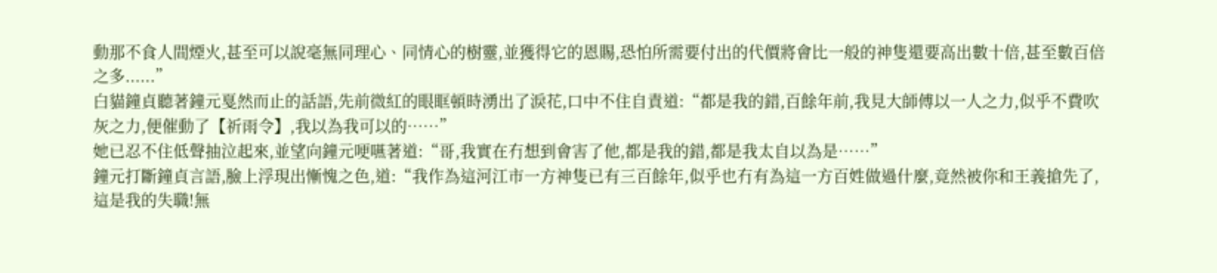動那不食人間煙火,甚至可以說毫無同理心、同情心的樹靈,並獲得它的恩賜,恐怕所需要付出的代價將會比一般的神隻還要高出數十倍,甚至數百倍之多......”
白貓鐘貞聽著鐘元戛然而止的話語,先前微紅的眼眶頓時湧出了淚花,口中不住自責道:“都是我的錯,百餘年前,我見大師傅以一人之力,似乎不費吹灰之力,便催動了【祈雨令】,我以為我可以的……”
她已忍不住低聲抽泣起來,並望向鐘元哽嚥著道:“哥,我實在冇想到會害了他,都是我的錯,都是我太自以為是……”
鐘元打斷鐘貞言語,臉上浮現出慚愧之色,道:“我作為這河江市一方神隻已有三百餘年,似乎也冇有為這一方百姓做過什麼,竟然被你和王義搶先了,這是我的失職!無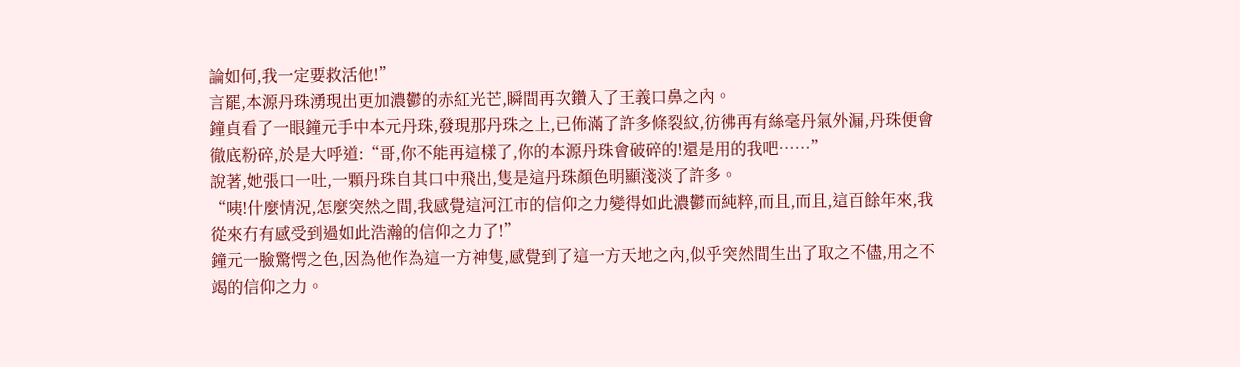論如何,我一定要救活他!”
言罷,本源丹珠湧現出更加濃鬱的赤紅光芒,瞬間再次鑽入了王義口鼻之內。
鐘貞看了一眼鐘元手中本元丹珠,發現那丹珠之上,已佈滿了許多條裂紋,彷彿再有絲毫丹氣外漏,丹珠便會徹底粉碎,於是大呼道:“哥,你不能再這樣了,你的本源丹珠會破碎的!還是用的我吧……”
說著,她張口一吐,一顆丹珠自其口中飛出,隻是這丹珠顏色明顯淺淡了許多。
“咦!什麼情況,怎麼突然之間,我感覺這河江市的信仰之力變得如此濃鬱而純粹,而且,而且,這百餘年來,我從來冇有感受到過如此浩瀚的信仰之力了!”
鐘元一臉驚愕之色,因為他作為這一方神隻,感覺到了這一方天地之內,似乎突然間生出了取之不儘,用之不竭的信仰之力。